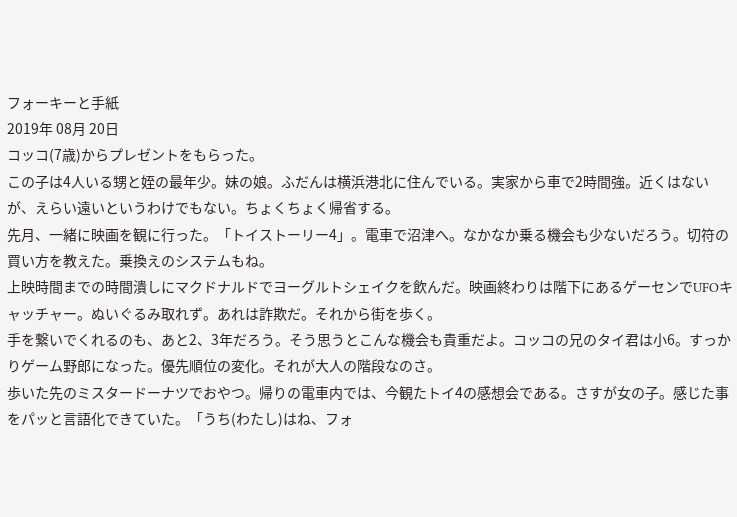フォーキーと手紙
2019年 08月 20日
コッコ(7歳)からプレゼントをもらった。
この子は4人いる甥と姪の最年少。妹の娘。ふだんは横浜港北に住んでいる。実家から車で2時間強。近くはないが、えらい遠いというわけでもない。ちょくちょく帰省する。
先月、一緒に映画を観に行った。「トイストーリー4」。電車で沼津へ。なかなか乗る機会も少ないだろう。切符の買い方を教えた。乗換えのシステムもね。
上映時間までの時間潰しにマクドナルドでヨーグルトシェイクを飲んだ。映画終わりは階下にあるゲーセンでUFOキャッチャー。ぬいぐるみ取れず。あれは詐欺だ。それから街を歩く。
手を繋いでくれるのも、あと2、3年だろう。そう思うとこんな機会も貴重だよ。コッコの兄のタイ君は小6。すっかりゲーム野郎になった。優先順位の変化。それが大人の階段なのさ。
歩いた先のミスタードーナツでおやつ。帰りの電車内では、今観たトイ4の感想会である。さすが女の子。感じた事をパッと言語化できていた。「うち(わたし)はね、フォ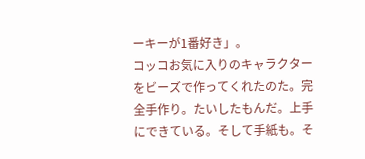ーキーが1番好き」。
コッコお気に入りのキャラクターをビーズで作ってくれたのた。完全手作り。たいしたもんだ。上手にできている。そして手紙も。そ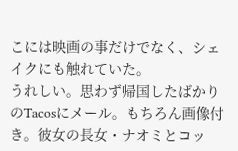こには映画の事だけでなく、シェイクにも触れていた。
うれしい。思わず帰国したばかりのTacosにメール。もちろん画像付き。彼女の長女・ナオミとコッ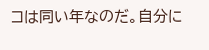コは同い年なのだ。自分に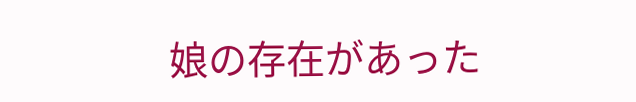娘の存在があった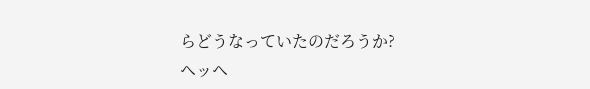らどうなっていたのだろうか?
ヘッヘ